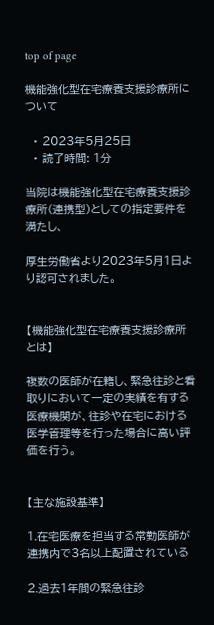top of page

機能強化型在宅療養支援診療所について

  • 2023年5月25日
  • 読了時間: 1分

当院は機能強化型在宅療養支援診療所(連携型)としての指定要件を満たし、

厚生労働省より2023年5月1日より認可されました。


【機能強化型在宅療養支援診療所とは】

複数の医師が在籍し、緊急往診と看取りにおいて一定の実績を有する医療機関が、往診や在宅における医学管理等を行った場合に高い評価を行う。


【主な施設基準】

1.在宅医療を担当する常勤医師が連携内で3名以上配置されている

2.過去1年間の緊急往診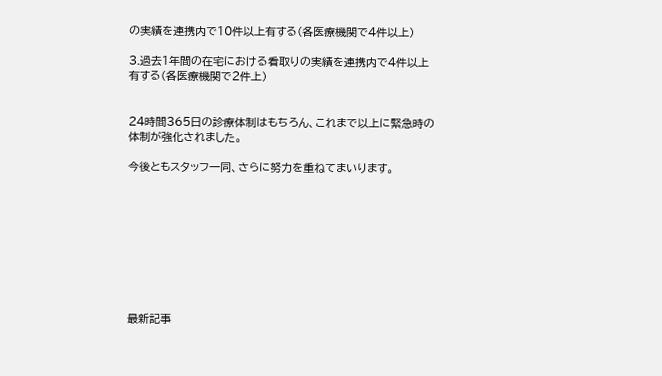の実績を連携内で10件以上有する(各医療機関で4件以上)

3.過去1年間の在宅における看取りの実績を連携内で4件以上有する(各医療機関で2件上)


24時間365日の診療体制はもちろん、これまで以上に緊急時の体制が強化されました。

今後ともスタッフ一同、さらに努力を重ねてまいります。









最新記事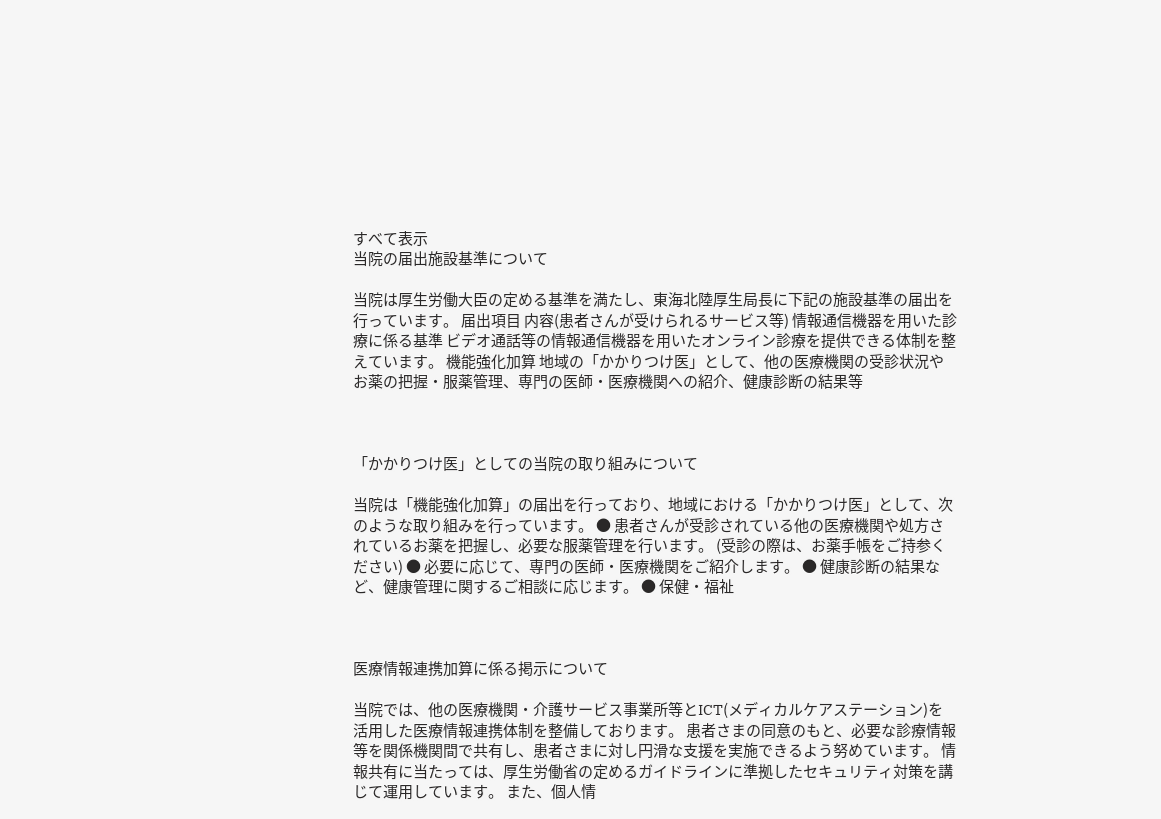すべて表示
当院の届出施設基準について

当院は厚生労働大臣の定める基準を満たし、東海北陸厚生局長に下記の施設基準の届出を行っています。 届出項目 内容(患者さんが受けられるサービス等) 情報通信機器を用いた診療に係る基準 ビデオ通話等の情報通信機器を用いたオンライン診療を提供できる体制を整えています。 機能強化加算 地域の「かかりつけ医」として、他の医療機関の受診状況やお薬の把握・服薬管理、専門の医師・医療機関への紹介、健康診断の結果等



「かかりつけ医」としての当院の取り組みについて

当院は「機能強化加算」の届出を行っており、地域における「かかりつけ医」として、次のような取り組みを行っています。 ● 患者さんが受診されている他の医療機関や処方されているお薬を把握し、必要な服薬管理を行います。 (受診の際は、お薬手帳をご持参ください) ● 必要に応じて、専門の医師・医療機関をご紹介します。 ● 健康診断の結果など、健康管理に関するご相談に応じます。 ● 保健・福祉



医療情報連携加算に係る掲示について

当院では、他の医療機関・介護サービス事業所等とICT(メディカルケアステーション)を活用した医療情報連携体制を整備しております。 患者さまの同意のもと、必要な診療情報等を関係機関間で共有し、患者さまに対し円滑な支援を実施できるよう努めています。 情報共有に当たっては、厚生労働省の定めるガイドラインに準拠したセキュリティ対策を講じて運用しています。 また、個人情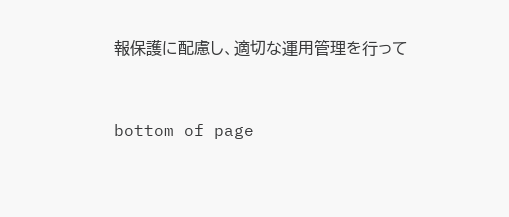報保護に配慮し、適切な運用管理を行って



bottom of page